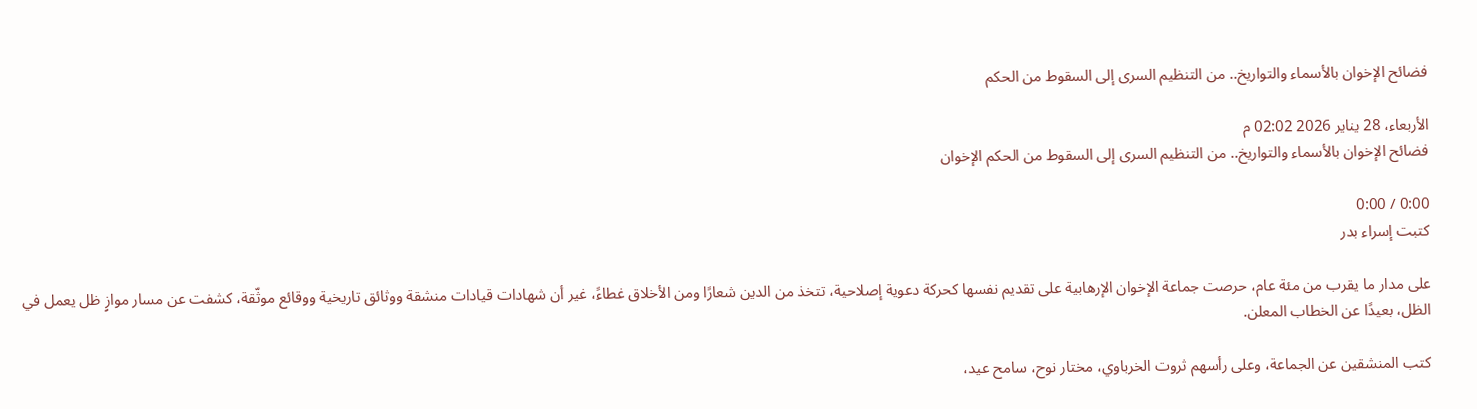فضائح الإخوان بالأسماء والتواريخ.. من التنظيم السرى إلى السقوط من الحكم

الأربعاء، 28 يناير 2026 02:02 م
فضائح الإخوان بالأسماء والتواريخ.. من التنظيم السرى إلى السقوط من الحكم الإخوان

0:00 / 0:00
كتبت إسراء بدر

على مدار ما يقرب من مئة عام، حرصت جماعة الإخوان الإرهابية على تقديم نفسها كحركة دعوية إصلاحية، تتخذ من الدين شعارًا ومن الأخلاق غطاءً، غير أن شهادات قيادات منشقة ووثائق تاريخية ووقائع موثّقة، كشفت عن مسار موازٍ ظل يعمل في الظل، بعيدًا عن الخطاب المعلن.

كتب المنشقين عن الجماعة، وعلى رأسهم ثروت الخرباوي، مختار نوح، سامح عيد،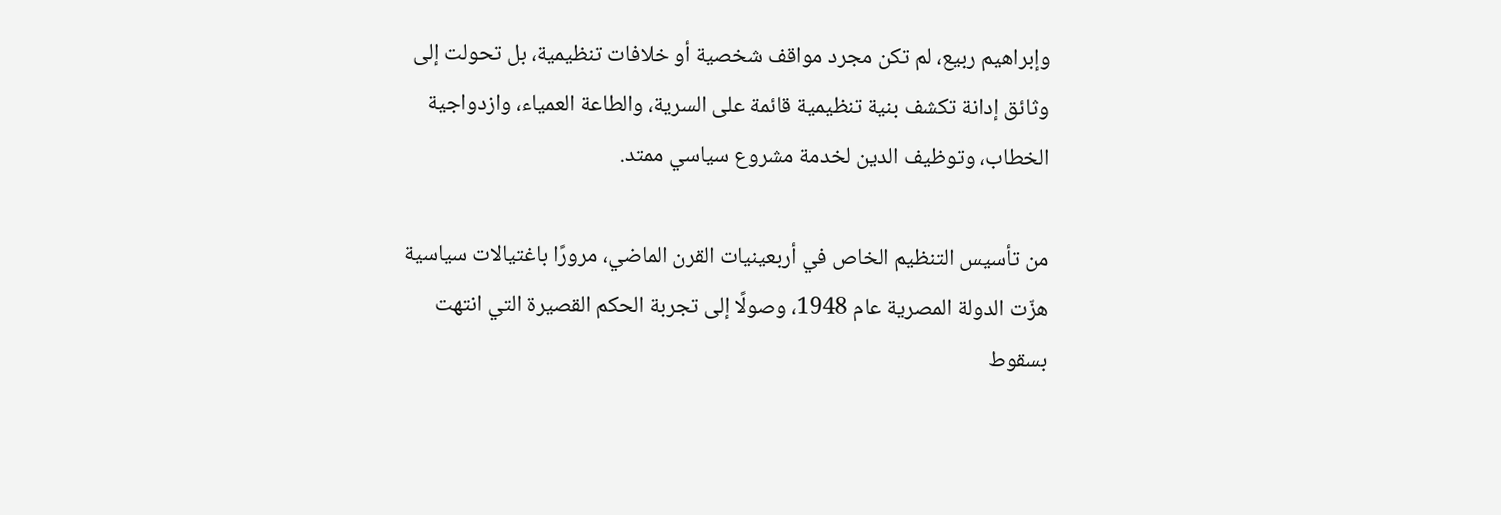وإبراهيم ربيع، لم تكن مجرد مواقف شخصية أو خلافات تنظيمية، بل تحولت إلى وثائق إدانة تكشف بنية تنظيمية قائمة على السرية، والطاعة العمياء، وازدواجية الخطاب، وتوظيف الدين لخدمة مشروع سياسي ممتد.

من تأسيس التنظيم الخاص في أربعينيات القرن الماضي، مرورًا باغتيالات سياسية هزّت الدولة المصرية عام 1948، وصولًا إلى تجربة الحكم القصيرة التي انتهت بسقوط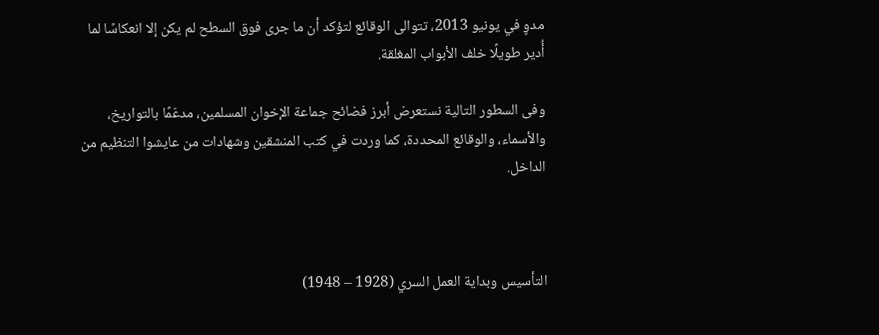مدوٍ في يونيو 2013، تتوالى الوقائع لتؤكد أن ما جرى فوق السطح لم يكن إلا انعكاسًا لما أُدير طويلًا خلف الأبواب المغلقة.

وفى السطور التالية نستعرض أبرز فضائح جماعة الإخوان المسلمين، مدعّمًا بالتواريخ، والأسماء، والوقائع المحددة، كما وردت في كتب المنشقين وشهادات من عايشوا التنظيم من الداخل.



التأسيس وبداية العمل السري (1928 – 1948)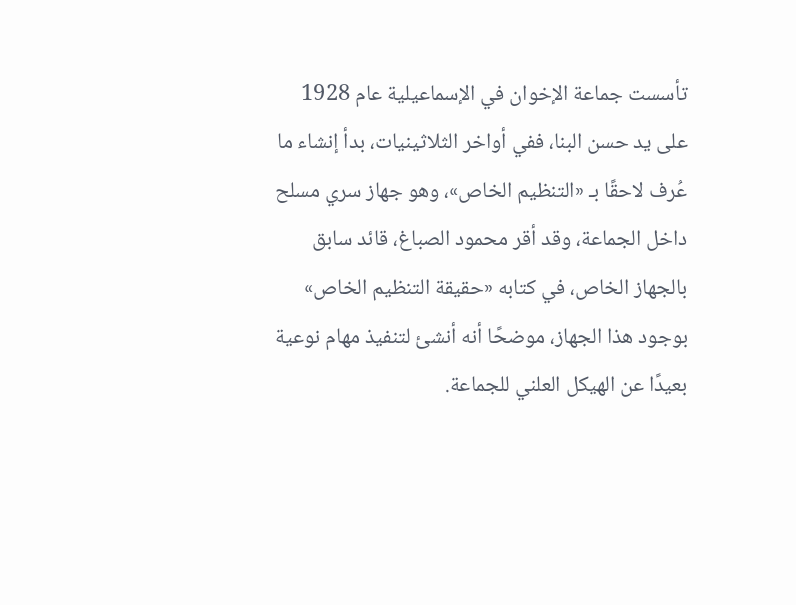تأسست جماعة الإخوان في الإسماعيلية عام 1928 على يد حسن البنا، ففي أواخر الثلاثينيات، بدأ إنشاء ما عُرف لاحقًا بـ «التنظيم الخاص»، وهو جهاز سري مسلح داخل الجماعة، وقد أقر محمود الصباغ، قائد سابق بالجهاز الخاص، في كتابه «حقيقة التنظيم الخاص» بوجود هذا الجهاز، موضحًا أنه أنشئ لتنفيذ مهام نوعية بعيدًا عن الهيكل العلني للجماعة.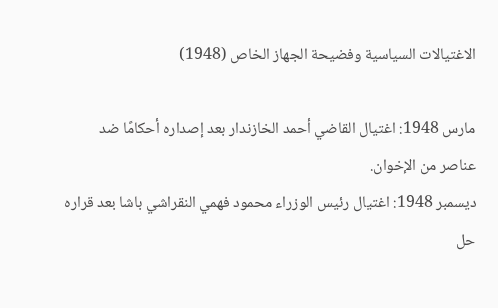الاغتيالات السياسية وفضيحة الجهاز الخاص (1948)

مارس 1948: اغتيال القاضي أحمد الخازندار بعد إصداره أحكامًا ضد عناصر من الإخوان.
ديسمبر 1948: اغتيال رئيس الوزراء محمود فهمي النقراشي باشا بعد قراره حل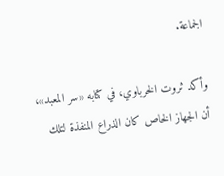الجماعة.

وأكد ثروت الخرباوي، في كتابه «سر المعبد»، أن الجهاز الخاص كان الذراع المنفذة لتلك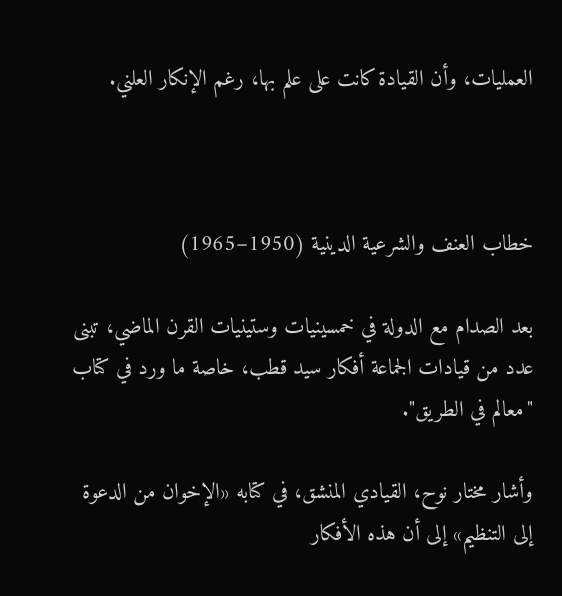العمليات، وأن القيادة كانت على علم بها، رغم الإنكار العلني.



خطاب العنف والشرعية الدينية (1950–1965)

بعد الصدام مع الدولة في خمسينيات وستينيات القرن الماضي، تبنى عدد من قيادات الجماعة أفكار سيد قطب، خاصة ما ورد في كتاب "معالم في الطريق".

وأشار مختار نوح، القيادي المنشق، في كتابه «الإخوان من الدعوة إلى التنظيم» إلى أن هذه الأفكار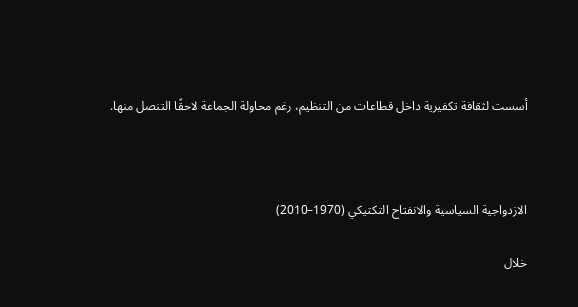أسست لثقافة تكفيرية داخل قطاعات من التنظيم، رغم محاولة الجماعة لاحقًا التنصل منها.



الازدواجية السياسية والانفتاح التكتيكي (1970–2010)

خلال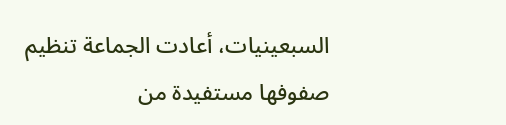السبعينيات، أعادت الجماعة تنظيم صفوفها مستفيدة من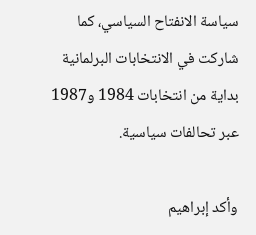سياسة الانفتاح السياسي، كما شاركت في الانتخابات البرلمانية بداية من انتخابات 1984 و1987 عبر تحالفات سياسية.

وأكد إبراهيم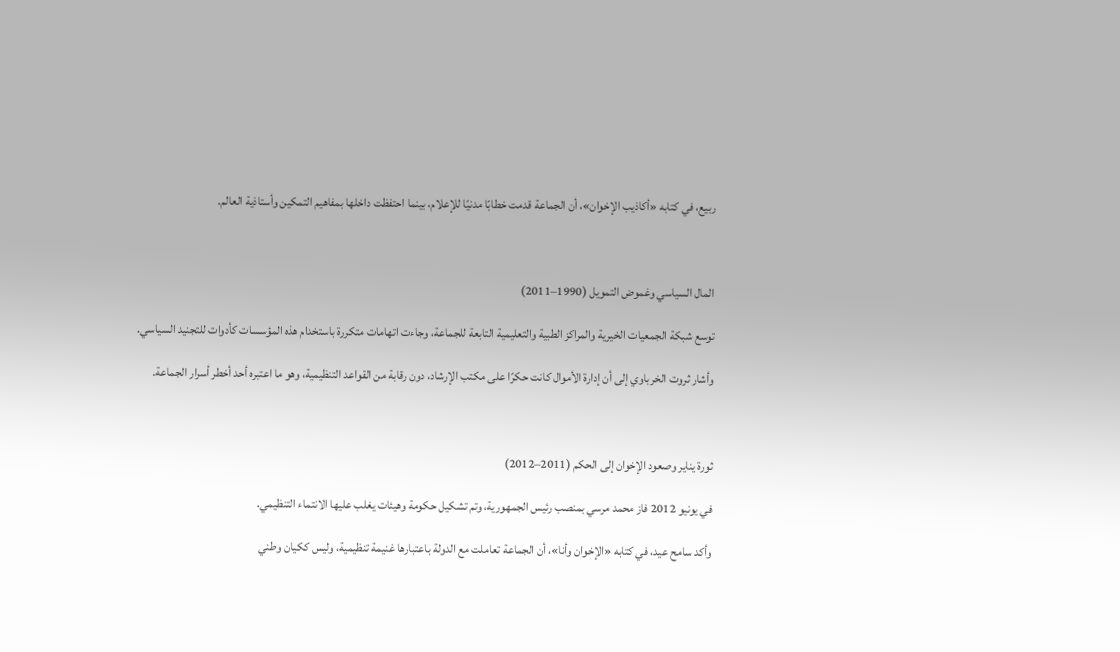ربيع، في كتابه «أكاذيب الإخوان»، أن الجماعة قدمت خطابًا مدنيًا للإعلام، بينما احتفظت داخلها بمفاهيم التمكين وأستاذية العالم.



المال السياسي وغموض التمويل (1990–2011)

توسع شبكة الجمعيات الخيرية والمراكز الطبية والتعليمية التابعة للجماعة، وجاءت اتهامات متكررة باستخدام هذه المؤسسات كأدوات للتجنيد السياسي.

وأشار ثروت الخرباوي إلى أن إدارة الأموال كانت حكرًا على مكتب الإرشاد، دون رقابة من القواعد التنظيمية، وهو ما اعتبره أحد أخطر أسرار الجماعة.



ثورة يناير وصعود الإخوان إلى الحكم (2011–2012)

في يونيو 2012 فاز محمد مرسي بمنصب رئيس الجمهورية، وتم تشكيل حكومة وهيئات يغلب عليها الانتماء التنظيمي.

وأكد سامح عيد، في كتابه «الإخوان وأنا»، أن الجماعة تعاملت مع الدولة باعتبارها غنيمة تنظيمية، وليس ككيان وطني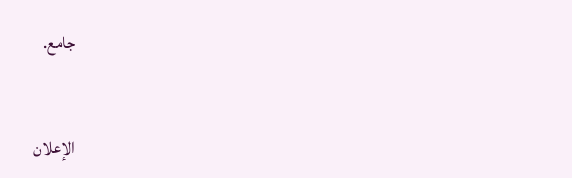جامع.



الإعلان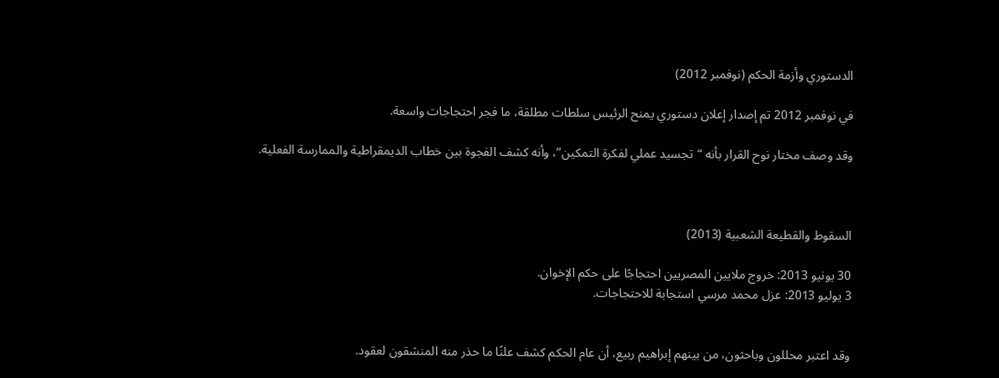الدستوري وأزمة الحكم (نوفمبر 2012)

في نوفمبر 2012 تم إصدار إعلان دستوري يمنح الرئيس سلطات مطلقة، ما فجر احتجاجات واسعة.

وقد وصف مختار نوح القرار بأنه “تجسيد عملي لفكرة التمكين”، وأنه كشف الفجوة بين خطاب الديمقراطية والممارسة الفعلية.



السقوط والقطيعة الشعبية (2013)

30 يونيو 2013: خروج ملايين المصريين احتجاجًا على حكم الإخوان.
3 يوليو 2013: عزل محمد مرسي استجابة للاحتجاجات.


وقد اعتبر محللون وباحثون، من بينهم إبراهيم ربيع، أن عام الحكم كشف علنًا ما حذر منه المنشقون لعقود.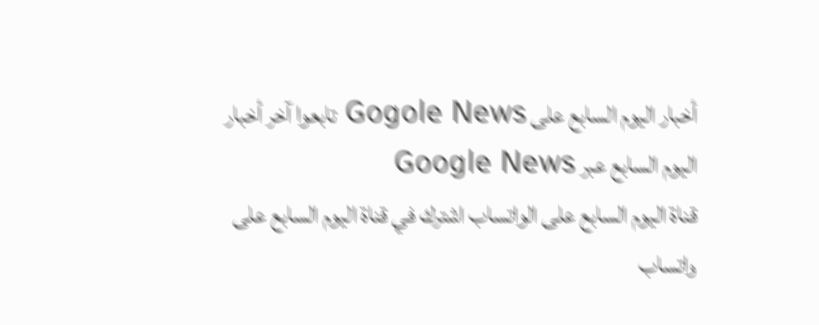أخبار اليوم السابع على Gogole News تابعوا آخر أخبار اليوم السابع عبر Google News
قناة اليوم السابع على الواتساب اشترك في قناة اليوم السابع على واتساب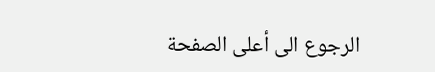الرجوع الى أعلى الصفحة